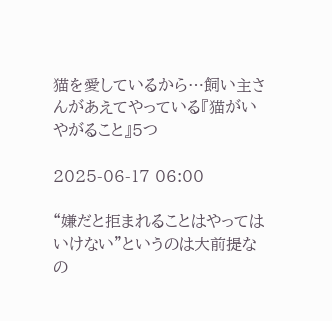猫を愛しているから…飼い主さんがあえてやっている『猫がいやがること』5つ

2025-06-17 06:00

“嫌だと拒まれることはやってはいけない”というのは大前提なの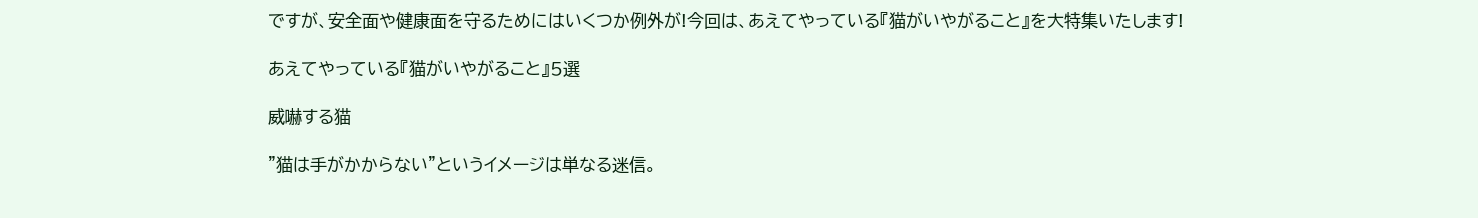ですが、安全面や健康面を守るためにはいくつか例外が!今回は、あえてやっている『猫がいやがること』を大特集いたします!

あえてやっている『猫がいやがること』5選

威嚇する猫

"猫は手がかからない"というイメージは単なる迷信。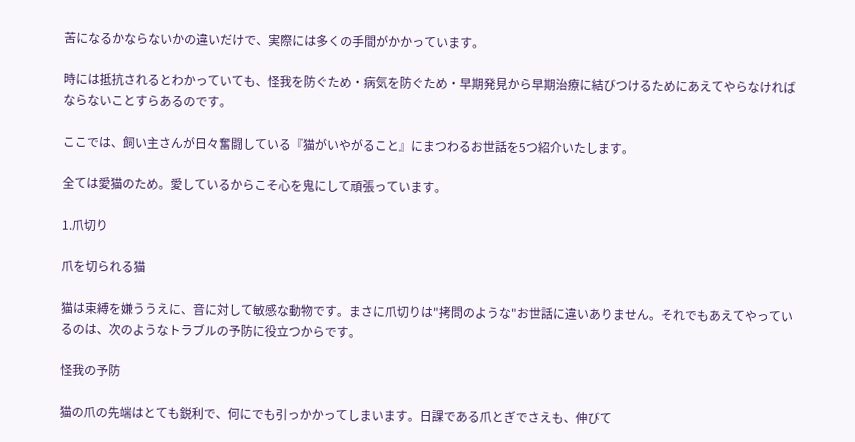苦になるかならないかの違いだけで、実際には多くの手間がかかっています。

時には抵抗されるとわかっていても、怪我を防ぐため・病気を防ぐため・早期発見から早期治療に結びつけるためにあえてやらなければならないことすらあるのです。

ここでは、飼い主さんが日々奮闘している『猫がいやがること』にまつわるお世話を5つ紹介いたします。

全ては愛猫のため。愛しているからこそ心を鬼にして頑張っています。

1.爪切り

爪を切られる猫

猫は束縛を嫌ううえに、音に対して敏感な動物です。まさに爪切りは"拷問のような"お世話に違いありません。それでもあえてやっているのは、次のようなトラブルの予防に役立つからです。

怪我の予防

猫の爪の先端はとても鋭利で、何にでも引っかかってしまいます。日課である爪とぎでさえも、伸びて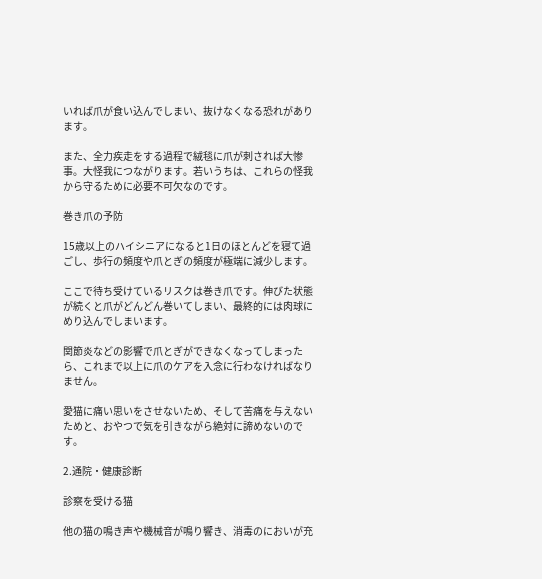いれば爪が食い込んでしまい、抜けなくなる恐れがあります。

また、全力疾走をする過程で絨毯に爪が刺されば大惨事。大怪我につながります。若いうちは、これらの怪我から守るために必要不可欠なのです。

巻き爪の予防

15歳以上のハイシニアになると1日のほとんどを寝て過ごし、歩行の頻度や爪とぎの頻度が極端に減少します。

ここで待ち受けているリスクは巻き爪です。伸びた状態が続くと爪がどんどん巻いてしまい、最終的には肉球にめり込んでしまいます。

関節炎などの影響で爪とぎができなくなってしまったら、これまで以上に爪のケアを入念に行わなければなりません。

愛猫に痛い思いをさせないため、そして苦痛を与えないためと、おやつで気を引きながら絶対に諦めないのです。

2.通院・健康診断

診察を受ける猫

他の猫の鳴き声や機械音が鳴り響き、消毒のにおいが充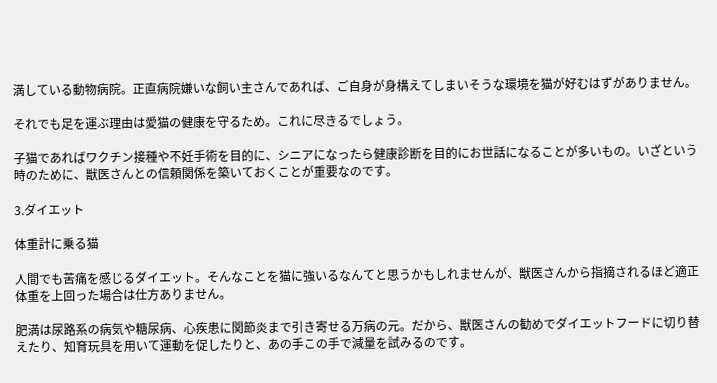満している動物病院。正直病院嫌いな飼い主さんであれば、ご自身が身構えてしまいそうな環境を猫が好むはずがありません。

それでも足を運ぶ理由は愛猫の健康を守るため。これに尽きるでしょう。

子猫であればワクチン接種や不妊手術を目的に、シニアになったら健康診断を目的にお世話になることが多いもの。いざという時のために、獣医さんとの信頼関係を築いておくことが重要なのです。

3.ダイエット

体重計に乗る猫

人間でも苦痛を感じるダイエット。そんなことを猫に強いるなんてと思うかもしれませんが、獣医さんから指摘されるほど適正体重を上回った場合は仕方ありません。

肥満は尿路系の病気や糖尿病、心疾患に関節炎まで引き寄せる万病の元。だから、獣医さんの勧めでダイエットフードに切り替えたり、知育玩具を用いて運動を促したりと、あの手この手で減量を試みるのです。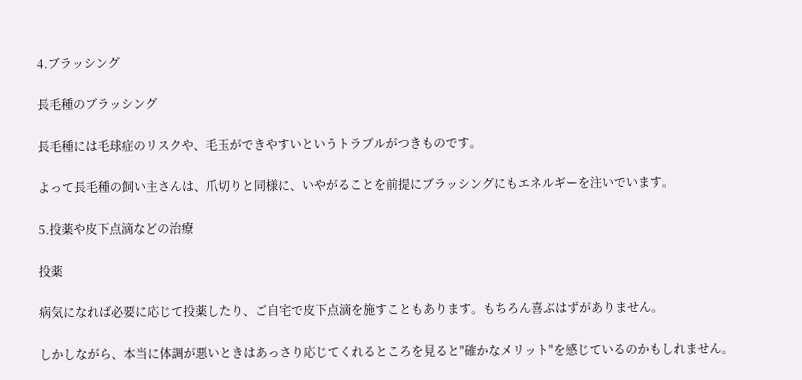4.ブラッシング

長毛種のブラッシング

長毛種には毛球症のリスクや、毛玉ができやすいというトラブルがつきものです。

よって長毛種の飼い主さんは、爪切りと同様に、いやがることを前提にブラッシングにもエネルギーを注いでいます。

5.投薬や皮下点滴などの治療

投薬

病気になれば必要に応じて投薬したり、ご自宅で皮下点滴を施すこともあります。もちろん喜ぶはずがありません。

しかしながら、本当に体調が悪いときはあっさり応じてくれるところを見ると"確かなメリット"を感じているのかもしれません。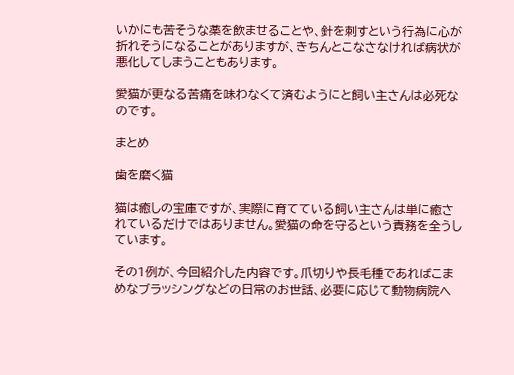いかにも苦そうな薬を飲ませることや、針を刺すという行為に心が折れそうになることがありますが、きちんとこなさなければ病状が悪化してしまうこともあります。

愛猫が更なる苦痛を味わなくて済むようにと飼い主さんは必死なのです。

まとめ

歯を磨く猫

猫は癒しの宝庫ですが、実際に育てている飼い主さんは単に癒されているだけではありません。愛猫の命を守るという責務を全うしています。

その1例が、今回紹介した内容です。爪切りや長毛種であればこまめなブラッシングなどの日常のお世話、必要に応じて動物病院へ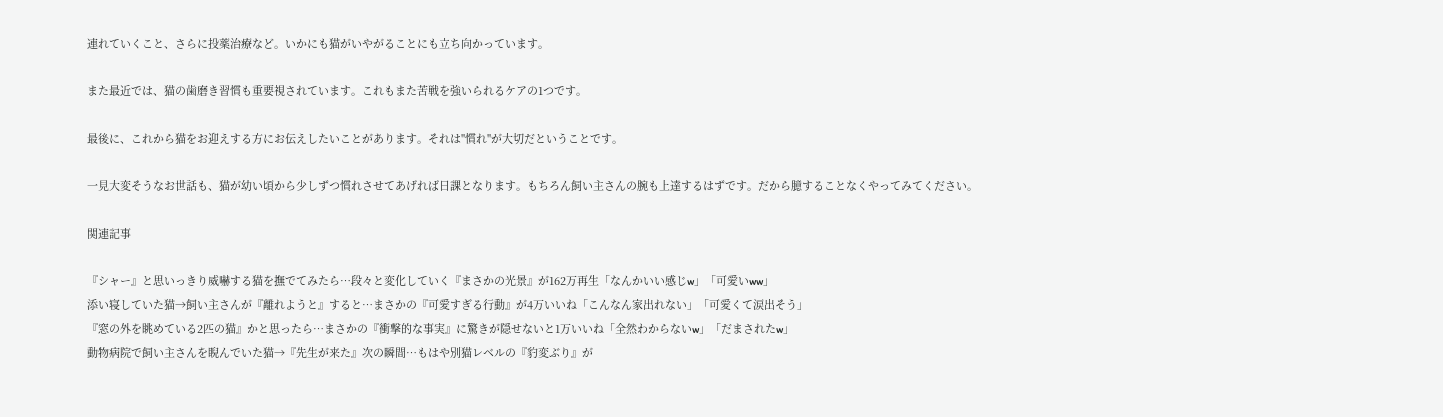連れていくこと、さらに投薬治療など。いかにも猫がいやがることにも立ち向かっています。

また最近では、猫の歯磨き習慣も重要視されています。これもまた苦戦を強いられるケアの1つです。

最後に、これから猫をお迎えする方にお伝えしたいことがあります。それは"慣れ"が大切だということです。

一見大変そうなお世話も、猫が幼い頃から少しずつ慣れさせてあげれば日課となります。もちろん飼い主さんの腕も上達するはずです。だから臆することなくやってみてください。

関連記事

『シャー』と思いっきり威嚇する猫を撫でてみたら…段々と変化していく『まさかの光景』が162万再生「なんかいい感じw」「可愛いww」
添い寝していた猫→飼い主さんが『離れようと』すると…まさかの『可愛すぎる行動』が4万いいね「こんなん家出れない」「可愛くて涙出そう」
『窓の外を眺めている2匹の猫』かと思ったら…まさかの『衝撃的な事実』に驚きが隠せないと1万いいね「全然わからないw」「だまされたw」
動物病院で飼い主さんを睨んでいた猫→『先生が来た』次の瞬間…もはや別猫レベルの『豹変ぶり』が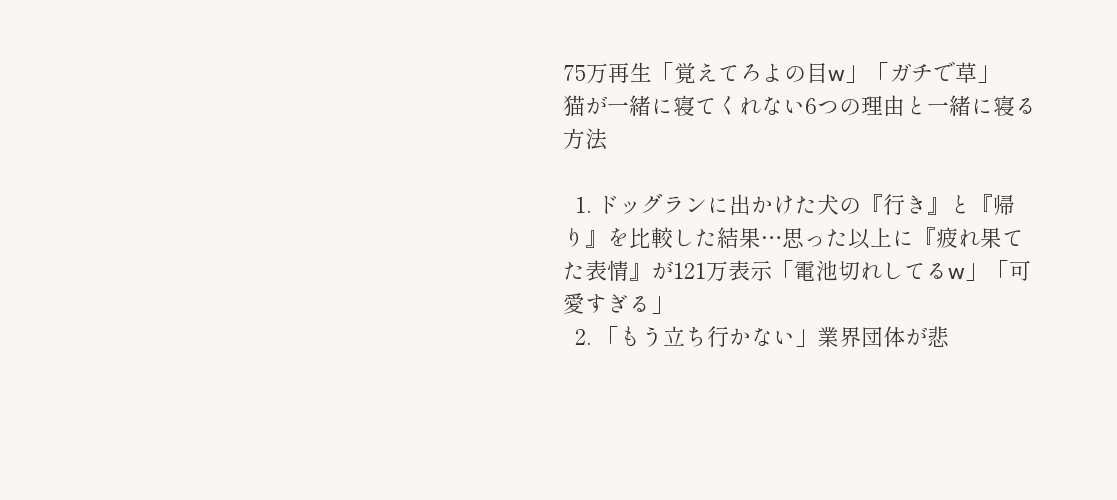75万再生「覚えてろよの目w」「ガチで草」
猫が一緒に寝てくれない6つの理由と一緒に寝る方法

  1. ドッグランに出かけた犬の『行き』と『帰り』を比較した結果…思った以上に『疲れ果てた表情』が121万表示「電池切れしてるw」「可愛すぎる」
  2. 「もう立ち行かない」業界団体が悲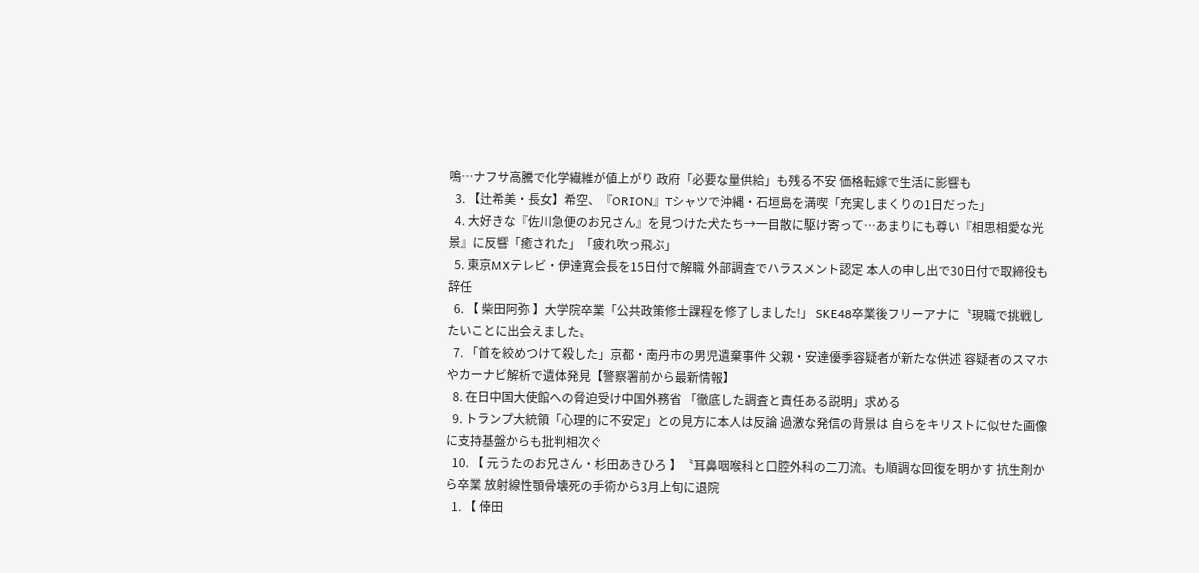鳴…ナフサ高騰で化学繊維が値上がり 政府「必要な量供給」も残る不安 価格転嫁で生活に影響も
  3. 【辻希美・長女】希空、『ORION』Tシャツで沖縄・石垣島を満喫「充実しまくりの1日だった」
  4. 大好きな『佐川急便のお兄さん』を見つけた犬たち→一目散に駆け寄って…あまりにも尊い『相思相愛な光景』に反響「癒された」「疲れ吹っ飛ぶ」
  5. 東京MXテレビ・伊達寛会長を15日付で解職 外部調査でハラスメント認定 本人の申し出で30日付で取締役も辞任
  6. 【 柴田阿弥 】大学院卒業「公共政策修士課程を修了しました!」 SKE48卒業後フリーアナに〝現職で挑戦したいことに出会えました〟
  7. 「首を絞めつけて殺した」京都・南丹市の男児遺棄事件 父親・安達優季容疑者が新たな供述 容疑者のスマホやカーナビ解析で遺体発見【警察署前から最新情報】
  8. 在日中国大使館への脅迫受け中国外務省 「徹底した調査と責任ある説明」求める
  9. トランプ大統領「心理的に不安定」との見方に本人は反論 過激な発信の背景は 自らをキリストに似せた画像に支持基盤からも批判相次ぐ
  10. 【 元うたのお兄さん・杉田あきひろ 】〝耳鼻咽喉科と口腔外科の二刀流〟も順調な回復を明かす 抗生剤から卒業 放射線性顎骨壊死の手術から3月上旬に退院
  1. 【 倖田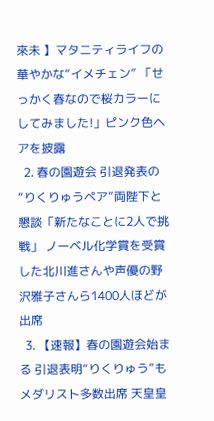來未 】マタニティライフの華やかな“イメチェン” 「せっかく春なので桜カラーにしてみました!」ピンク色ヘアを披露
  2. 春の園遊会 引退発表の“りくりゅうペア”両陛下と懇談「新たなことに2人で挑戦」 ノーベル化学賞を受賞した北川進さんや声優の野沢雅子さんら1400人ほどが出席
  3. 【速報】春の園遊会始まる 引退表明“りくりゅう”も メダリスト多数出席 天皇皇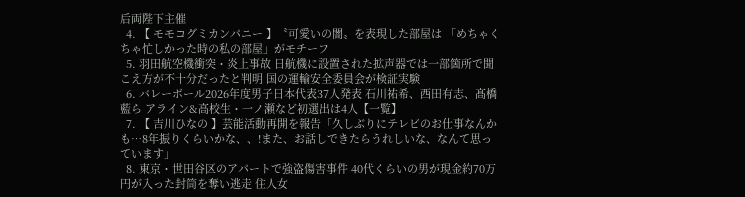后両陛下主催
  4. 【 モモコグミカンパニー 】〝可愛いの闇〟を表現した部屋は 「めちゃくちゃ忙しかった時の私の部屋」がモチーフ
  5. 羽田航空機衝突・炎上事故 日航機に設置された拡声器では一部箇所で聞こえ方が不十分だったと判明 国の運輸安全委員会が検証実験
  6. バレーボール2026年度男子日本代表37人発表 石川祐希、西田有志、髙橋藍ら アライン&高校生・一ノ瀬など初選出は4人【一覧】
  7. 【 吉川ひなの 】芸能活動再開を報告「久しぶりにテレビのお仕事なんかも…8年振りくらいかな、、!また、お話しできたらうれしいな、なんて思っています」
  8. 東京・世田谷区のアパートで強盗傷害事件 40代くらいの男が現金約70万円が入った封筒を奪い逃走 住人女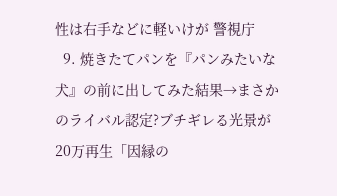性は右手などに軽いけが 警視庁
  9. 焼きたてパンを『パンみたいな犬』の前に出してみた結果→まさかのライバル認定?ブチギレる光景が20万再生「因縁の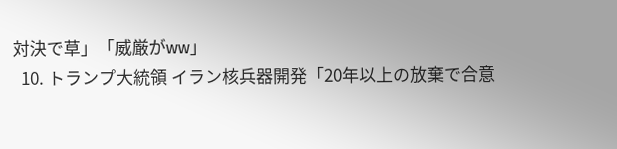対決で草」「威厳がww」
  10. トランプ大統領 イラン核兵器開発「20年以上の放棄で合意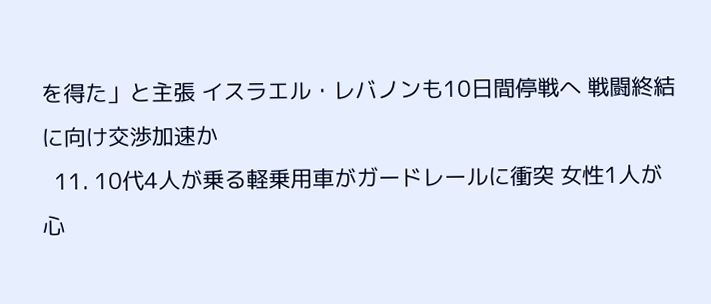を得た」と主張 イスラエル・レバノンも10日間停戦へ 戦闘終結に向け交渉加速か
  11. 10代4人が乗る軽乗用車がガードレールに衝突 女性1人が心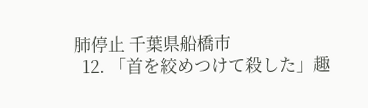肺停止 千葉県船橋市
  12. 「首を絞めつけて殺した」趣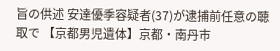旨の供述 安達優季容疑者(37)が逮捕前任意の聴取で 【京都男児遺体】京都・南丹市